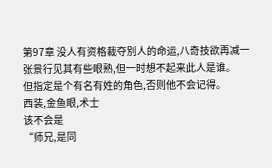第97章 没人有资格裁夺別人的命运,八奇技欲再减一
张景行见其有些眼熟,但一时想不起来此人是谁。
但指定是个有名有姓的角色,否则他不会记得。
西装,金鱼眼,术士
该不会是
“师兄,是同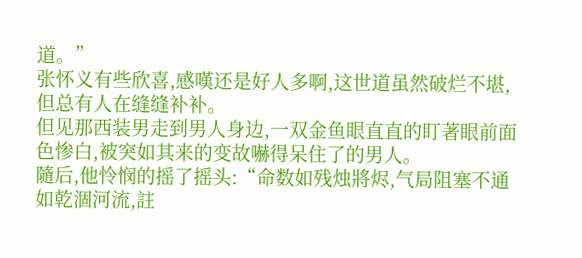道。”
张怀义有些欣喜,感嘆还是好人多啊,这世道虽然破烂不堪,但总有人在缝缝补补。
但见那西装男走到男人身边,一双金鱼眼直直的盯著眼前面色惨白,被突如其来的变故嚇得呆住了的男人。
隨后,他怜悯的摇了摇头:“命数如残烛將烬,气局阻塞不通如乾涸河流,註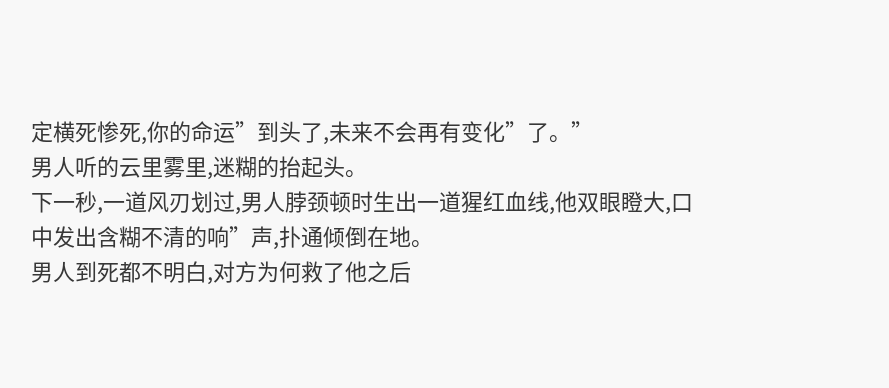定横死惨死,你的命运”到头了,未来不会再有变化”了。”
男人听的云里雾里,迷糊的抬起头。
下一秒,一道风刃划过,男人脖颈顿时生出一道猩红血线,他双眼瞪大,口中发出含糊不清的响”声,扑通倾倒在地。
男人到死都不明白,对方为何救了他之后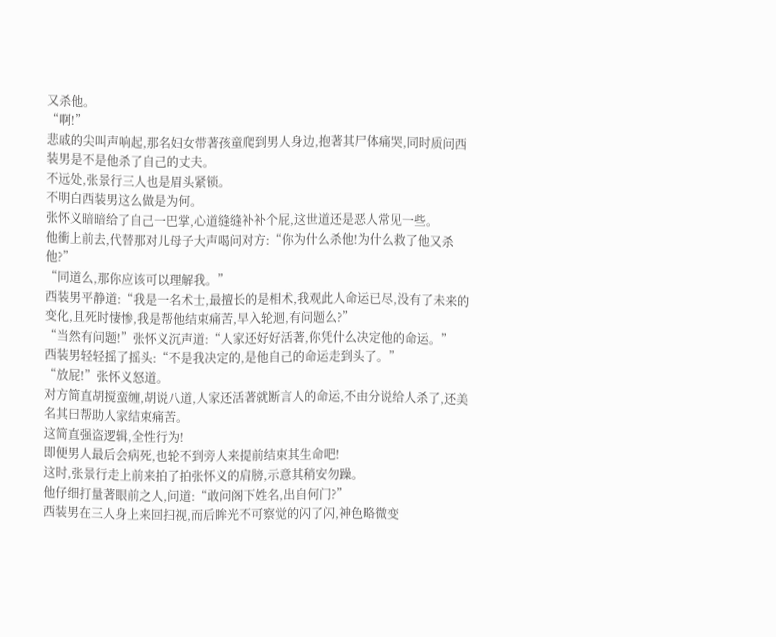又杀他。
“啊!”
悲戚的尖叫声响起,那名妇女带著孩童爬到男人身边,抱著其尸体痛哭,同时质问西装男是不是他杀了自己的丈夫。
不远处,张景行三人也是眉头紧锁。
不明白西装男这么做是为何。
张怀义暗暗给了自己一巴掌,心道缝缝补补个屁,这世道还是恶人常见一些。
他衝上前去,代替那对儿母子大声喝问对方:“你为什么杀他!为什么救了他又杀他?”
“同道么,那你应该可以理解我。”
西装男平静道:“我是一名术士,最擅长的是相术,我观此人命运已尽,没有了未来的变化,且死时悽惨,我是帮他结束痛苦,早入轮迴,有问题么?”
“当然有问题!”张怀义沉声道:“人家还好好活著,你凭什么决定他的命运。”
西装男轻轻摇了摇头:“不是我决定的,是他自己的命运走到头了。”
“放屁!”张怀义怒道。
对方简直胡搅蛮缠,胡说八道,人家还活著就断言人的命运,不由分说给人杀了,还美名其曰帮助人家结束痛苦。
这简直强盗逻辑,全性行为!
即便男人最后会病死,也轮不到旁人来提前结束其生命吧!
这时,张景行走上前来拍了拍张怀义的肩膀,示意其稍安勿躁。
他仔细打量著眼前之人,问道:“敢问阁下姓名,出自何门?”
西装男在三人身上来回扫视,而后眸光不可察觉的闪了闪,神色略微变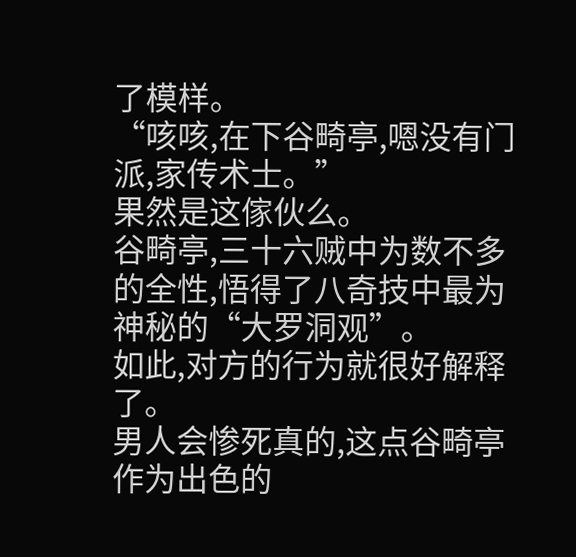了模样。
“咳咳,在下谷畸亭,嗯没有门派,家传术士。”
果然是这傢伙么。
谷畸亭,三十六贼中为数不多的全性,悟得了八奇技中最为神秘的“大罗洞观”。
如此,对方的行为就很好解释了。
男人会惨死真的,这点谷畸亭作为出色的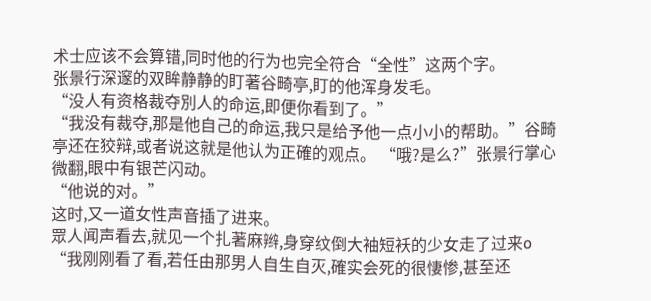术士应该不会算错,同时他的行为也完全符合“全性”这两个字。
张景行深邃的双眸静静的盯著谷畸亭,盯的他浑身发毛。
“没人有资格裁夺別人的命运,即便你看到了。”
“我没有裁夺,那是他自己的命运,我只是给予他一点小小的帮助。”谷畸亭还在狡辩,或者说这就是他认为正確的观点。 “哦?是么?”张景行掌心微翻,眼中有银芒闪动。
“他说的对。”
这时,又一道女性声音插了进来。
眾人闻声看去,就见一个扎著麻辫,身穿纹倒大袖短袄的少女走了过来o
“我刚刚看了看,若任由那男人自生自灭,確实会死的很悽惨,甚至还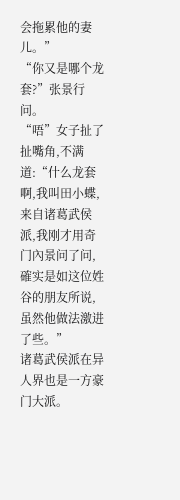会拖累他的妻儿。”
“你又是哪个龙套?”张景行问。
“唔”女子扯了扯嘴角,不满道:“什么龙套啊,我叫田小蝶,来自诸葛武侯派,我刚才用奇门內景问了问,確实是如这位姓谷的朋友所说,虽然他做法激进了些。”
诸葛武侯派在异人界也是一方豪门大派。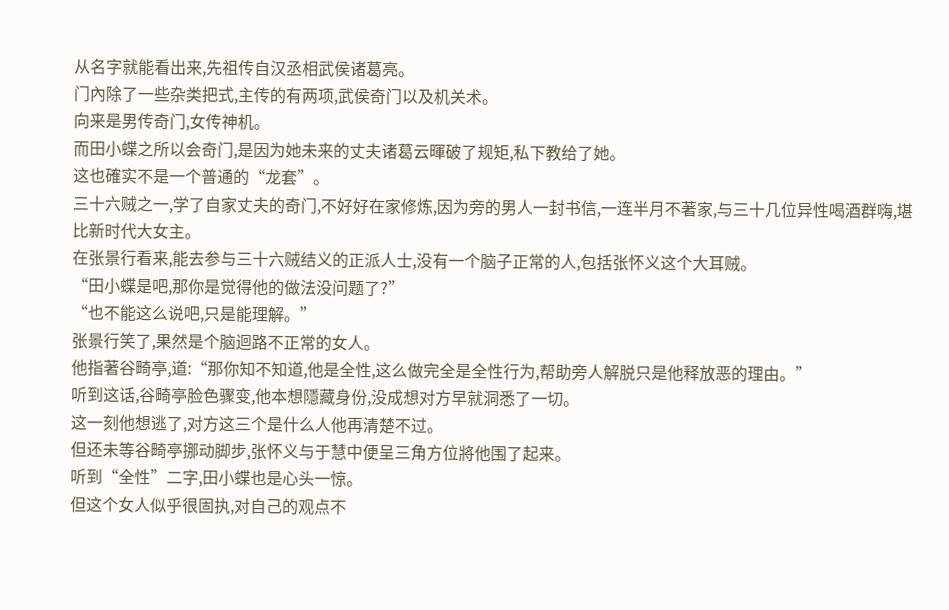从名字就能看出来,先祖传自汉丞相武侯诸葛亮。
门內除了一些杂类把式,主传的有两项,武侯奇门以及机关术。
向来是男传奇门,女传神机。
而田小蝶之所以会奇门,是因为她未来的丈夫诸葛云暉破了规矩,私下教给了她。
这也確实不是一个普通的“龙套”。
三十六贼之一,学了自家丈夫的奇门,不好好在家修炼,因为旁的男人一封书信,一连半月不著家,与三十几位异性喝酒群嗨,堪比新时代大女主。
在张景行看来,能去参与三十六贼结义的正派人士,没有一个脑子正常的人,包括张怀义这个大耳贼。
“田小蝶是吧,那你是觉得他的做法没问题了?”
“也不能这么说吧,只是能理解。”
张景行笑了,果然是个脑迴路不正常的女人。
他指著谷畸亭,道:“那你知不知道,他是全性,这么做完全是全性行为,帮助旁人解脱只是他释放恶的理由。”
听到这话,谷畸亭脸色骤变,他本想隱藏身份,没成想对方早就洞悉了一切。
这一刻他想逃了,对方这三个是什么人他再清楚不过。
但还未等谷畸亭挪动脚步,张怀义与于慧中便呈三角方位將他围了起来。
听到“全性”二字,田小蝶也是心头一惊。
但这个女人似乎很固执,对自己的观点不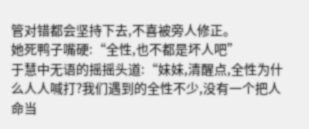管对错都会坚持下去,不喜被旁人修正。
她死鸭子嘴硬:“全性,也不都是坏人吧”
于慧中无语的摇摇头道:“妹妹,清醒点,全性为什么人人喊打?我们遇到的全性不少,没有一个把人命当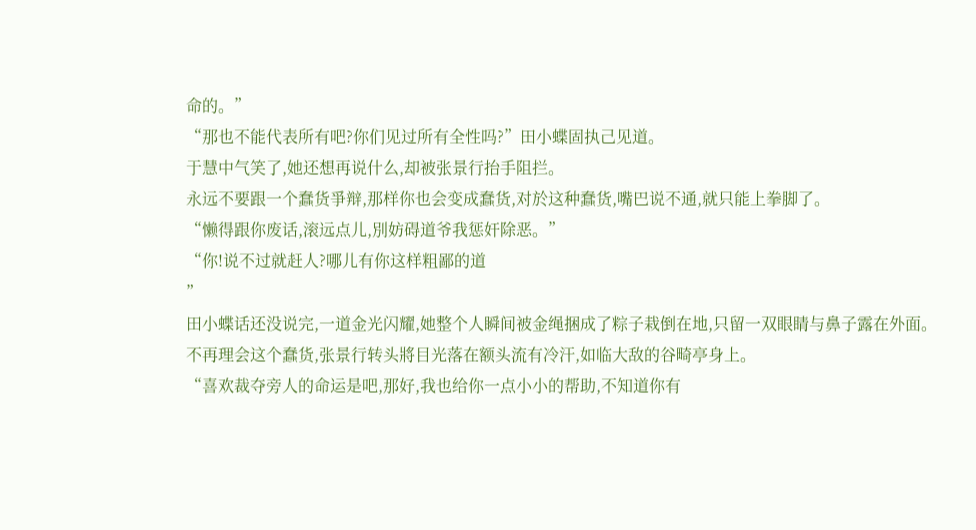命的。”
“那也不能代表所有吧?你们见过所有全性吗?”田小蝶固执己见道。
于慧中气笑了,她还想再说什么,却被张景行抬手阻拦。
永远不要跟一个蠢货爭辩,那样你也会变成蠢货,对於这种蠢货,嘴巴说不通,就只能上拳脚了。
“懒得跟你废话,滚远点儿,別妨碍道爷我惩奸除恶。”
“你!说不过就赶人?哪儿有你这样粗鄙的道
”
田小蝶话还没说完,一道金光闪耀,她整个人瞬间被金绳捆成了粽子栽倒在地,只留一双眼睛与鼻子露在外面。
不再理会这个蠢货,张景行转头將目光落在额头流有冷汗,如临大敌的谷畸亭身上。
“喜欢裁夺旁人的命运是吧,那好,我也给你一点小小的帮助,不知道你有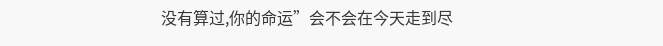没有算过,你的命运”会不会在今天走到尽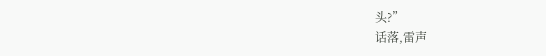头?”
话落,雷声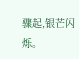骤起,银芒闪烁。